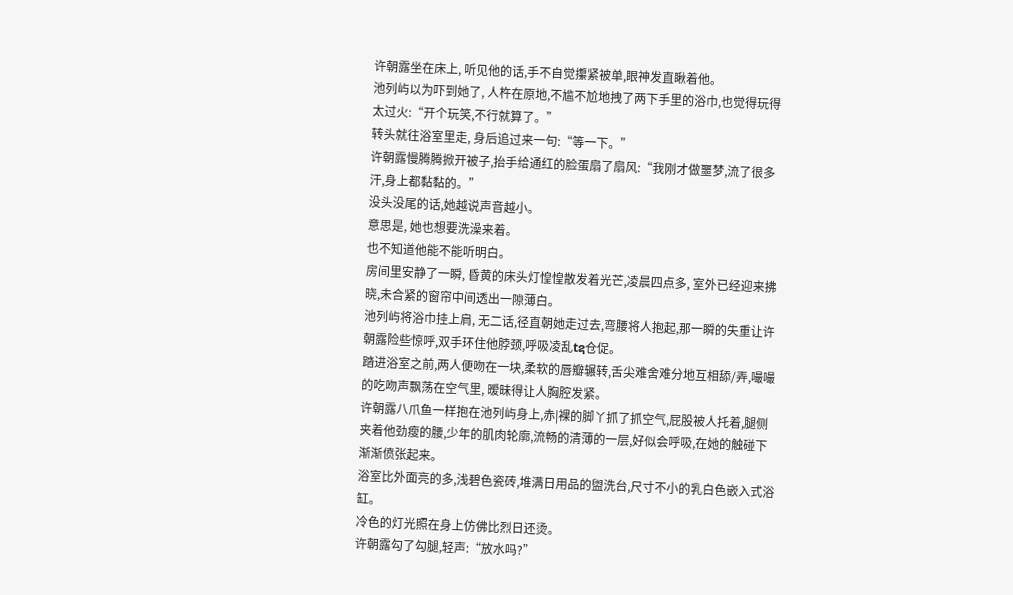许朝露坐在床上, 听见他的话,手不自觉攥紧被单,眼神发直瞅着他。
池列屿以为吓到她了, 人杵在原地,不尴不尬地拽了两下手里的浴巾,也觉得玩得太过火:“开个玩笑,不行就算了。”
转头就往浴室里走, 身后追过来一句:“等一下。”
许朝露慢腾腾掀开被子,抬手给通红的脸蛋扇了扇风:“我刚才做噩梦,流了很多汗,身上都黏黏的。”
没头没尾的话,她越说声音越小。
意思是, 她也想要洗澡来着。
也不知道他能不能听明白。
房间里安静了一瞬, 昏黄的床头灯惶惶散发着光芒,凌晨四点多, 室外已经迎来拂晓,未合紧的窗帘中间透出一隙薄白。
池列屿将浴巾挂上肩, 无二话,径直朝她走过去,弯腰将人抱起,那一瞬的失重让许朝露险些惊呼,双手环住他脖颈,呼吸凌乱tຊ仓促。
踏进浴室之前,两人便吻在一块,柔软的唇瓣辗转,舌尖难舍难分地互相舔/弄,嘬嘬的吃吻声飘荡在空气里, 暧昧得让人胸腔发紧。
许朝露八爪鱼一样抱在池列屿身上,赤|裸的脚丫抓了抓空气,屁股被人托着,腿侧夹着他劲瘦的腰,少年的肌肉轮廓,流畅的清薄的一层,好似会呼吸,在她的触碰下渐渐偾张起来。
浴室比外面亮的多,浅碧色瓷砖,堆满日用品的盥洗台,尺寸不小的乳白色嵌入式浴缸。
冷色的灯光照在身上仿佛比烈日还烫。
许朝露勾了勾腿,轻声:“放水吗?”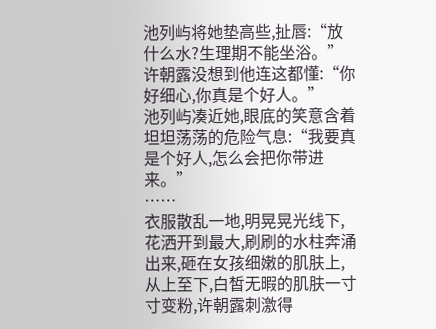池列屿将她垫高些,扯唇:“放什么水?生理期不能坐浴。”
许朝露没想到他连这都懂:“你好细心,你真是个好人。”
池列屿凑近她,眼底的笑意含着坦坦荡荡的危险气息:“我要真是个好人,怎么会把你带进来。”
……
衣服散乱一地,明晃晃光线下,花洒开到最大,刷刷的水柱奔涌出来,砸在女孩细嫩的肌肤上,从上至下,白皙无暇的肌肤一寸寸变粉,许朝露刺激得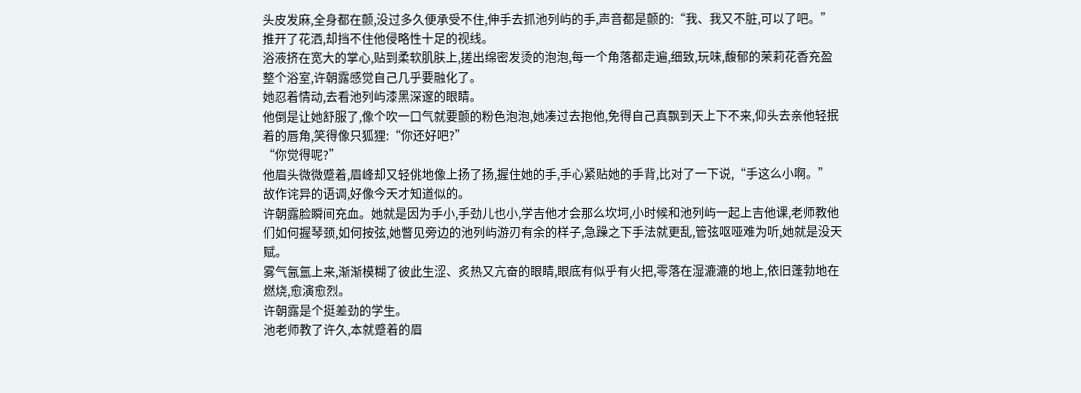头皮发麻,全身都在颤,没过多久便承受不住,伸手去抓池列屿的手,声音都是颤的:“我、我又不脏,可以了吧。”
推开了花洒,却挡不住他侵略性十足的视线。
浴液挤在宽大的掌心,贴到柔软肌肤上,搓出绵密发烫的泡泡,每一个角落都走遍,细致,玩味,馥郁的茉莉花香充盈整个浴室,许朝露感觉自己几乎要融化了。
她忍着情动,去看池列屿漆黑深邃的眼睛。
他倒是让她舒服了,像个吹一口气就要颤的粉色泡泡,她凑过去抱他,免得自己真飘到天上下不来,仰头去亲他轻抿着的唇角,笑得像只狐狸:“你还好吧?”
“你觉得呢?”
他眉头微微蹙着,眉峰却又轻佻地像上扬了扬,握住她的手,手心紧贴她的手背,比对了一下说,“手这么小啊。”
故作诧异的语调,好像今天才知道似的。
许朝露脸瞬间充血。她就是因为手小,手劲儿也小,学吉他才会那么坎坷,小时候和池列屿一起上吉他课,老师教他们如何握琴颈,如何按弦,她瞥见旁边的池列屿游刃有余的样子,急躁之下手法就更乱,管弦呕哑难为听,她就是没天赋。
雾气氤氲上来,渐渐模糊了彼此生涩、炙热又亢奋的眼睛,眼底有似乎有火把,零落在湿漉漉的地上,依旧蓬勃地在燃烧,愈演愈烈。
许朝露是个挺差劲的学生。
池老师教了许久,本就蹙着的眉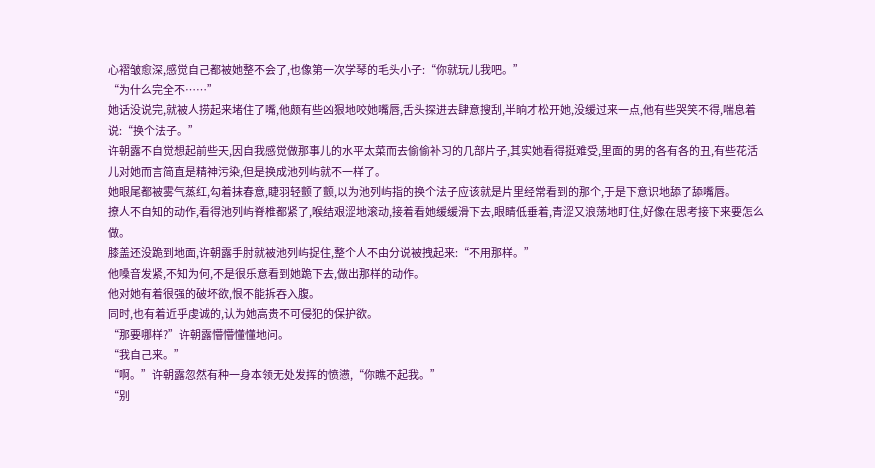心褶皱愈深,感觉自己都被她整不会了,也像第一次学琴的毛头小子:“你就玩儿我吧。”
“为什么完全不……”
她话没说完,就被人捞起来堵住了嘴,他颇有些凶狠地咬她嘴唇,舌头探进去肆意搜刮,半晌才松开她,没缓过来一点,他有些哭笑不得,喘息着说:“换个法子。”
许朝露不自觉想起前些天,因自我感觉做那事儿的水平太菜而去偷偷补习的几部片子,其实她看得挺难受,里面的男的各有各的丑,有些花活儿对她而言简直是精神污染,但是换成池列屿就不一样了。
她眼尾都被雾气蒸红,勾着抹春意,睫羽轻颤了颤,以为池列屿指的换个法子应该就是片里经常看到的那个,于是下意识地舔了舔嘴唇。
撩人不自知的动作,看得池列屿脊椎都紧了,喉结艰涩地滚动,接着看她缓缓滑下去,眼睛低垂着,青涩又浪荡地盯住,好像在思考接下来要怎么做。
膝盖还没跪到地面,许朝露手肘就被池列屿捉住,整个人不由分说被拽起来:“不用那样。”
他嗓音发紧,不知为何,不是很乐意看到她跪下去,做出那样的动作。
他对她有着很强的破坏欲,恨不能拆吞入腹。
同时,也有着近乎虔诚的,认为她高贵不可侵犯的保护欲。
“那要哪样?”许朝露懵懵懂懂地问。
“我自己来。”
“啊。”许朝露忽然有种一身本领无处发挥的愤懑,“你瞧不起我。”
“别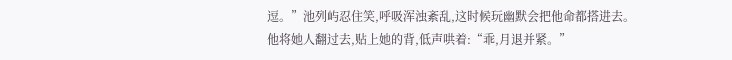逗。”池列屿忍住笑,呼吸浑浊紊乱,这时候玩幽默会把他命都搭进去。
他将她人翻过去,贴上她的背,低声哄着:“乖,月退并紧。”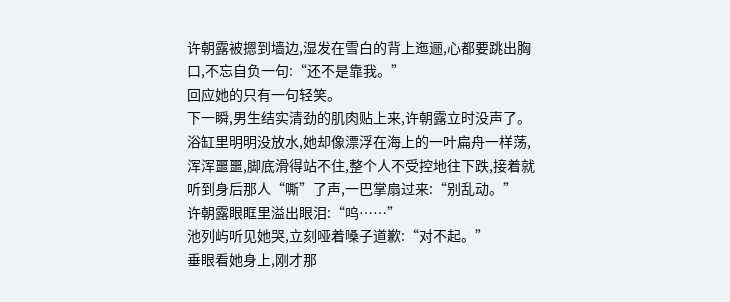许朝露被摁到墙边,湿发在雪白的背上迤逦,心都要跳出胸口,不忘自负一句:“还不是靠我。”
回应她的只有一句轻笑。
下一瞬,男生结实清劲的肌肉贴上来,许朝露立时没声了。
浴缸里明明没放水,她却像漂浮在海上的一叶扁舟一样荡,浑浑噩噩,脚底滑得站不住,整个人不受控地往下跌,接着就听到身后那人“嘶”了声,一巴掌扇过来:“别乱动。”
许朝露眼眶里溢出眼泪:“呜……”
池列屿听见她哭,立刻哑着嗓子道歉:“对不起。”
垂眼看她身上,刚才那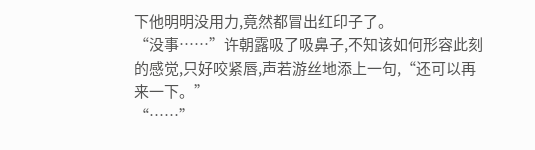下他明明没用力,竟然都冒出红印子了。
“没事……”许朝露吸了吸鼻子,不知该如何形容此刻的感觉,只好咬紧唇,声若游丝地添上一句,“还可以再来一下。”
“……”